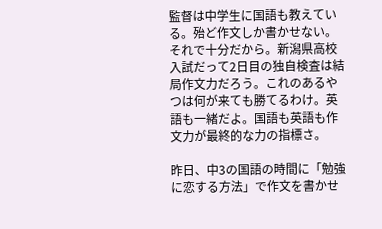監督は中学生に国語も教えている。殆ど作文しか書かせない。それで十分だから。新潟県高校入試だって2日目の独自検査は結局作文力だろう。これのあるやつは何が来ても勝てるわけ。英語も一緒だよ。国語も英語も作文力が最終的な力の指標さ。

昨日、中3の国語の時間に「勉強に恋する方法」で作文を書かせ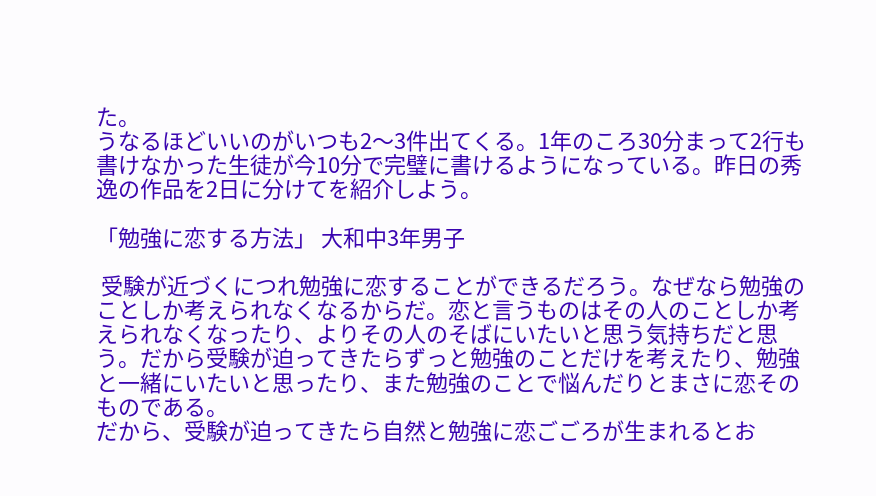た。
うなるほどいいのがいつも2〜3件出てくる。1年のころ30分まって2行も書けなかった生徒が今10分で完璧に書けるようになっている。昨日の秀逸の作品を2日に分けてを紹介しよう。

「勉強に恋する方法」 大和中3年男子

 受験が近づくにつれ勉強に恋することができるだろう。なぜなら勉強のことしか考えられなくなるからだ。恋と言うものはその人のことしか考えられなくなったり、よりその人のそばにいたいと思う気持ちだと思う。だから受験が迫ってきたらずっと勉強のことだけを考えたり、勉強と一緒にいたいと思ったり、また勉強のことで悩んだりとまさに恋そのものである。
だから、受験が迫ってきたら自然と勉強に恋ごごろが生まれるとお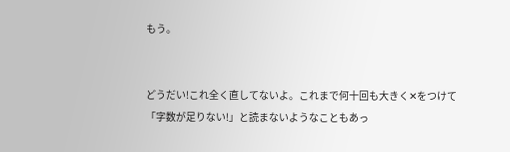もう。


どうだい!これ全く直してないよ。これまで何十回も大きく✕をつけて「字数が足りない!」と読まないようなこともあっ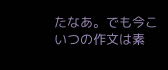たなあ。でも今こいつの作文は素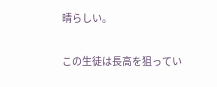晴らしい。

この生徒は長高を狙ってい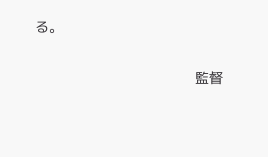る。

                                        監督